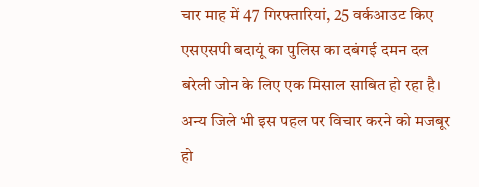चार माह में 47 गिरफ्तारियां, 25 वर्कआउट किए
एसएसपी बदायूं का पुलिस का दबंगई दमन दल बरेली जोन के लिए एक मिसाल साबित हो रहा है। अन्य जिले भी इस पहल पर विचार करने को मजबूर हो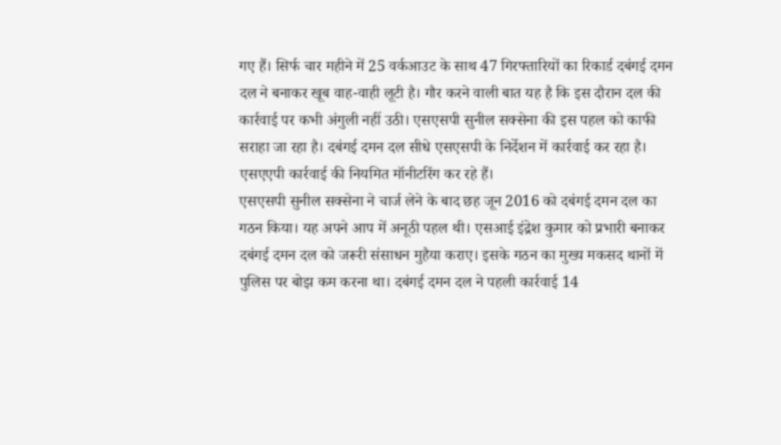गए हैं। सिर्फ चार महीने में 25 वर्कआउट के साथ 47 गिरफ्तारियों का रिकार्ड दबंगई दमन दल ने बनाकर खूब वाह-वाही लूटी है। गौर करने वाली बात यह है कि इस दौरान दल की कार्रवाई पर कभी अंगुली नहीं उठी। एसएसपी सुनील सक्सेना की इस पहल को काफी सराहा जा रहा है। दबंगई दमन दल सीधे एसएसपी के निर्देशन में कार्रवाई कर रहा है। एसएएपी कार्रवाई की नियमित मॉनीटरिंग कर रहे हैं।
एसएसपी सुनील सक्सेना ने चार्ज लेने के बाद छह जून 2016 को दबंगई दमन दल का गठन किया। यह अपने आप में अनूठी पहल थी। एसआई इंद्रेश कुमार को प्रभारी बनाकर दबंगई दमन दल को जरूरी संसाधन मुहैया कराए। इसके गठन का मुख्य मकसद थानों में पुलिस पर बोझ कम करना था। दबंगई दमन दल ने पहली कार्रवाई 14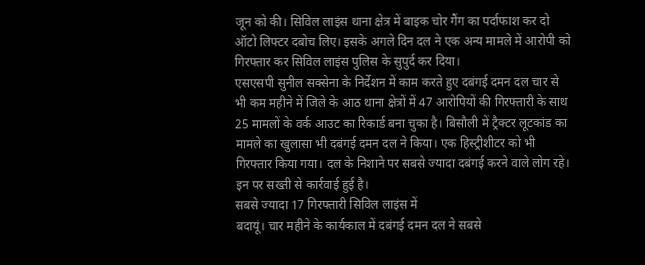जून को की। सिविल लाइंस थाना क्षेत्र में बाइक चोर गैंग का पर्दाफाश कर दो ऑटो लिफ्टर दबोच लिए। इसके अगले दिन दल ने एक अन्य मामले में आरोपी को गिरफ्तार कर सिविल लाइंस पुलिस के सुपुर्द कर दिया।
एसएसपी सुनील सक्सेना के निर्देशन में काम करते हुए दबंगई दमन दल चार से भी कम महीने में जिले के आठ थाना क्षेत्रों में 47 आरोपियों की गिरफ्तारी के साथ 25 मामलों के वर्क आउट का रिकार्ड बना चुका है। बिसौली में ट्रैक्टर लूटकांड का मामले का खुलासा भी दबंगई दमन दल ने किया। एक हिस्ट्रीशीटर को भी गिरफ्तार किया गया। दल के निशाने पर सबसे ज्यादा दबंगई करने वाले लोग रहे। इन पर सख्ती से कार्रवाई हुई है।
सबसे ज्यादा 17 गिरफ्तारी सिविल लाइंस में
बदायूं। चार महीने के कार्यकाल में दबंगई दमन दल ने सबसे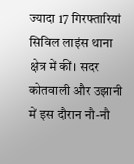ज्यादा 17 गिरफ्तारियां सिविल लाइंस थाना क्षेत्र में कीं। सदर कोतवाली और उझानी में इस दौरान नौ-नौ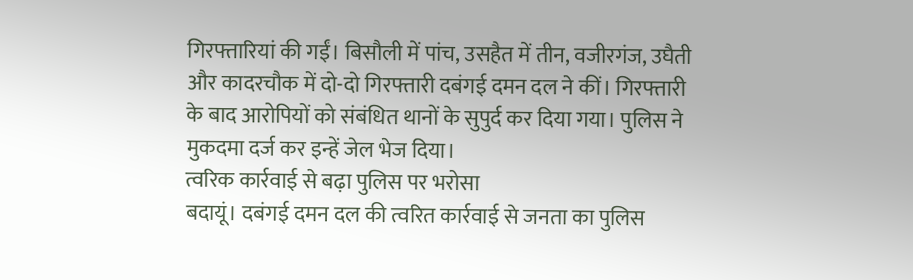गिरफ्तारियां की गईं। बिसौली में पांच, उसहैत में तीन, वजीरगंज, उघैती और कादरचौक में दो-दो गिरफ्तारी दबंगई दमन दल ने कीं। गिरफ्तारी के बाद आरोपियों को संबंधित थानों के सुपुर्द कर दिया गया। पुलिस ने मुकदमा दर्ज कर इन्हें जेल भेज दिया।
त्वरिक कार्रवाई से बढ़ा पुलिस पर भरोसा
बदायूं। दबंगई दमन दल की त्वरित कार्रवाई से जनता का पुलिस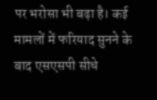पर भरोसा भी बढ़ा है। कई मामलों में फरियाद सुनने के बाद एसएसपी सीधे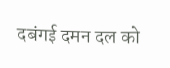दबंगई दमन दल को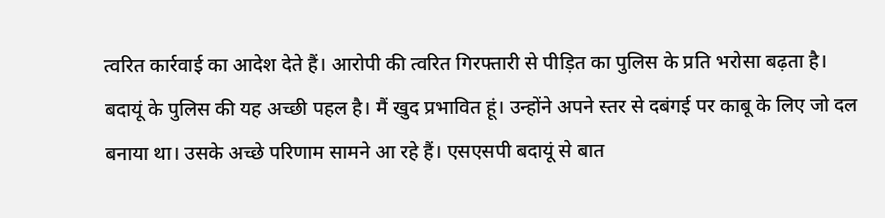त्वरित कार्रवाई का आदेश देते हैं। आरोपी की त्वरित गिरफ्तारी से पीड़ित का पुलिस के प्रति भरोसा बढ़ता है।
बदायूं के पुलिस की यह अच्छी पहल है। मैं खुद प्रभावित हूं। उन्होंने अपने स्तर से दबंगई पर काबू के लिए जो दल बनाया था। उसके अच्छे परिणाम सामने आ रहे हैं। एसएसपी बदायूं से बात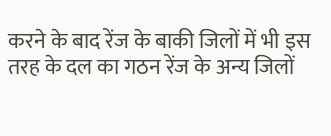करने के बाद रेंज के बाकी जिलों में भी इस तरह के दल का गठन रेंज के अन्य जिलों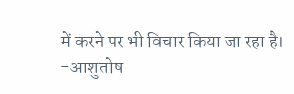में करने पर भी विचार किया जा रहा है।
-आशुतोष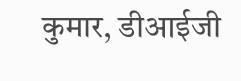कुमार, डीआईजी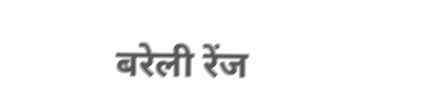बरेली रेंज